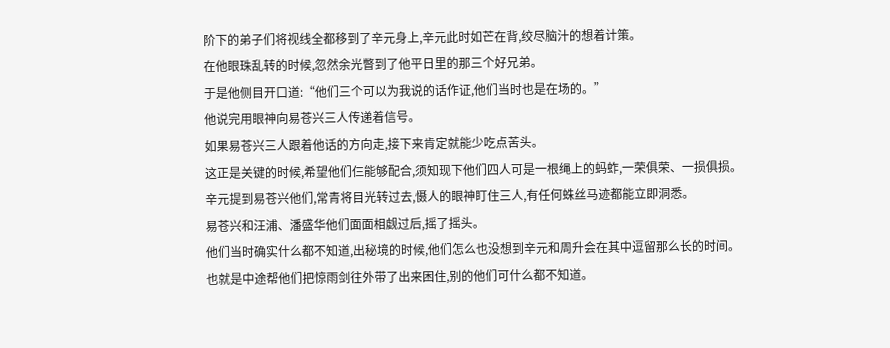阶下的弟子们将视线全都移到了辛元身上,辛元此时如芒在背,绞尽脑汁的想着计策。
在他眼珠乱转的时候,忽然余光瞥到了他平日里的那三个好兄弟。
于是他侧目开口道:“他们三个可以为我说的话作证,他们当时也是在场的。”
他说完用眼神向易苍兴三人传递着信号。
如果易苍兴三人跟着他话的方向走,接下来肯定就能少吃点苦头。
这正是关键的时候,希望他们仨能够配合,须知现下他们四人可是一根绳上的蚂蚱,一荣俱荣、一损俱损。
辛元提到易苍兴他们,常青将目光转过去,慑人的眼神盯住三人,有任何蛛丝马迹都能立即洞悉。
易苍兴和汪浦、潘盛华他们面面相觑过后,摇了摇头。
他们当时确实什么都不知道,出秘境的时候,他们怎么也没想到辛元和周升会在其中逗留那么长的时间。
也就是中途帮他们把惊雨剑往外带了出来困住,别的他们可什么都不知道。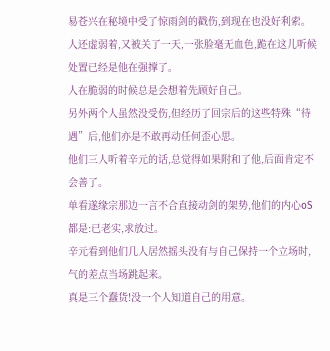易苍兴在秘境中受了惊雨剑的戳伤,到现在也没好利索。
人还虚弱着,又被关了一天,一张脸毫无血色,跪在这儿听候处置已经是他在强撑了。
人在脆弱的时候总是会想着先顾好自己。
另外两个人虽然没受伤,但经历了回宗后的这些特殊“待遇”后,他们亦是不敢再动任何歪心思。
他们三人听着辛元的话,总觉得如果附和了他,后面肯定不会善了。
单看遂缘宗那边一言不合直接动剑的架势,他们的内心oS都是:已老实,求放过。
辛元看到他们几人居然摇头没有与自己保持一个立场时,气的差点当场跳起来。
真是三个蠢货!没一个人知道自己的用意。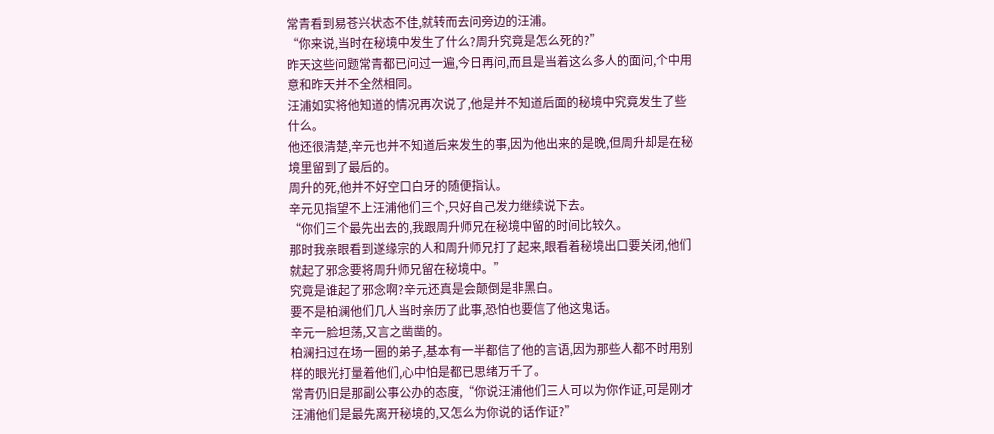常青看到易苍兴状态不佳,就转而去问旁边的汪浦。
“你来说,当时在秘境中发生了什么?周升究竟是怎么死的?”
昨天这些问题常青都已问过一遍,今日再问,而且是当着这么多人的面问,个中用意和昨天并不全然相同。
汪浦如实将他知道的情况再次说了,他是并不知道后面的秘境中究竟发生了些什么。
他还很清楚,辛元也并不知道后来发生的事,因为他出来的是晚,但周升却是在秘境里留到了最后的。
周升的死,他并不好空口白牙的随便指认。
辛元见指望不上汪浦他们三个,只好自己发力继续说下去。
“你们三个最先出去的,我跟周升师兄在秘境中留的时间比较久。
那时我亲眼看到遂缘宗的人和周升师兄打了起来,眼看着秘境出口要关闭,他们就起了邪念要将周升师兄留在秘境中。”
究竟是谁起了邪念啊?辛元还真是会颠倒是非黑白。
要不是柏澜他们几人当时亲历了此事,恐怕也要信了他这鬼话。
辛元一脸坦荡,又言之凿凿的。
柏澜扫过在场一圈的弟子,基本有一半都信了他的言语,因为那些人都不时用别样的眼光打量着他们,心中怕是都已思绪万千了。
常青仍旧是那副公事公办的态度,“你说汪浦他们三人可以为你作证,可是刚才汪浦他们是最先离开秘境的,又怎么为你说的话作证?”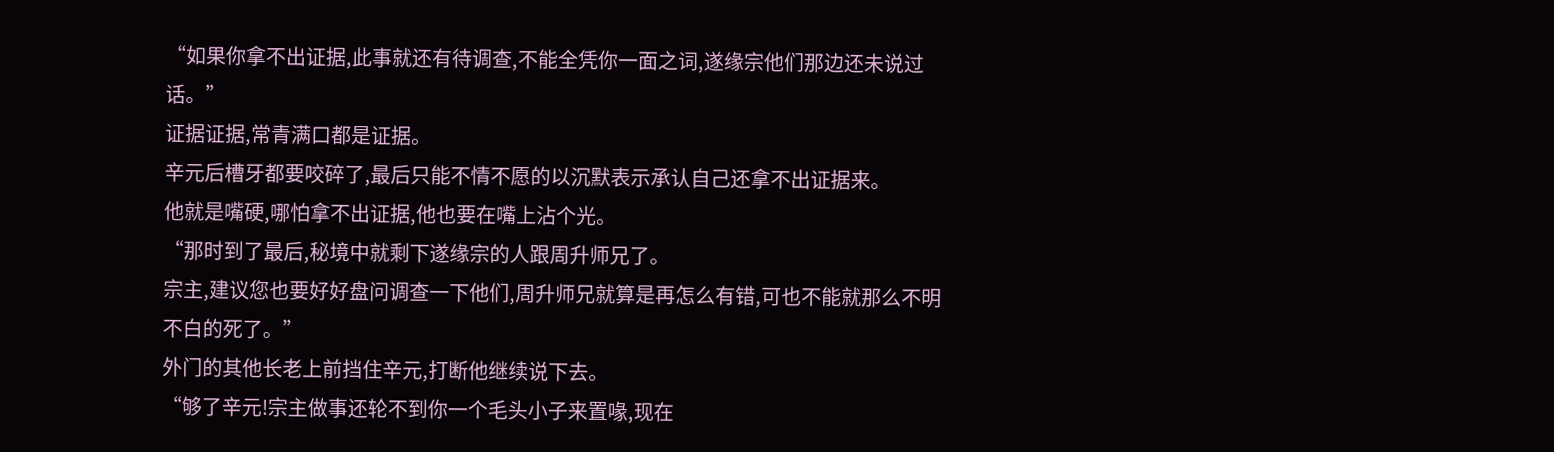“如果你拿不出证据,此事就还有待调查,不能全凭你一面之词,遂缘宗他们那边还未说过话。”
证据证据,常青满口都是证据。
辛元后槽牙都要咬碎了,最后只能不情不愿的以沉默表示承认自己还拿不出证据来。
他就是嘴硬,哪怕拿不出证据,他也要在嘴上沾个光。
“那时到了最后,秘境中就剩下遂缘宗的人跟周升师兄了。
宗主,建议您也要好好盘问调查一下他们,周升师兄就算是再怎么有错,可也不能就那么不明不白的死了。”
外门的其他长老上前挡住辛元,打断他继续说下去。
“够了辛元!宗主做事还轮不到你一个毛头小子来置喙,现在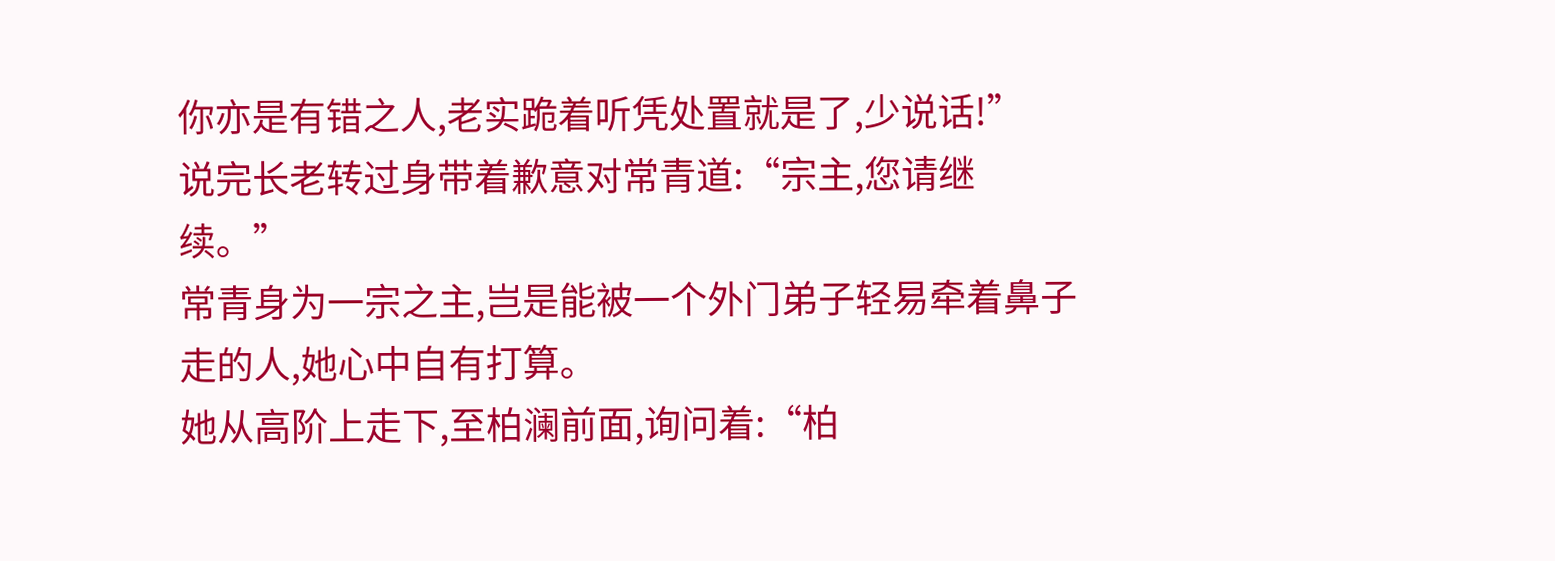你亦是有错之人,老实跪着听凭处置就是了,少说话!”
说完长老转过身带着歉意对常青道:“宗主,您请继续。”
常青身为一宗之主,岂是能被一个外门弟子轻易牵着鼻子走的人,她心中自有打算。
她从高阶上走下,至柏澜前面,询问着:“柏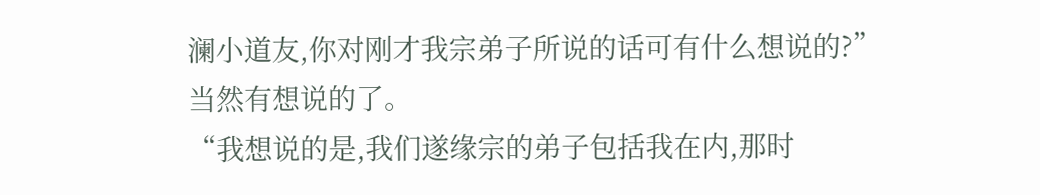澜小道友,你对刚才我宗弟子所说的话可有什么想说的?”
当然有想说的了。
“我想说的是,我们遂缘宗的弟子包括我在内,那时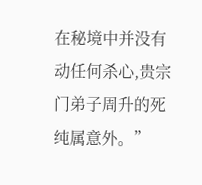在秘境中并没有动任何杀心,贵宗门弟子周升的死纯属意外。”